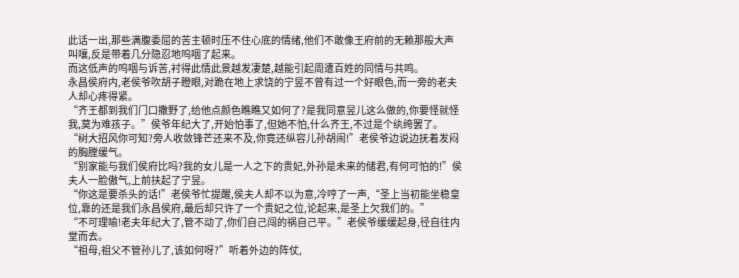此话一出,那些满腹委屈的苦主顿时压不住心底的情绪,他们不敢像王府前的无赖那般大声叫嚷,反是带着几分隐忍地呜咽了起来。
而这低声的呜咽与诉苦,衬得此情此景越发凄楚,越能引起周遭百姓的同情与共鸣。
永昌侯府内,老侯爷吹胡子瞪眼,对跪在地上求饶的宁昱不曾有过一个好眼色,而一旁的老夫人却心疼得紧。
“齐王都到我们门口撒野了,给他点颜色瞧瞧又如何了?是我同意昱儿这么做的,你要怪就怪我,莫为难孩子。”侯爷年纪大了,开始怕事了,但她不怕,什么齐王,不过是个纨绔罢了。
“树大招风你可知?旁人收敛锋芒还来不及,你竟还纵容儿孙胡闹!”老侯爷边说边抚着发闷的胸膛缓气。
“别家能与我们侯府比吗?我的女儿是一人之下的贵妃,外孙是未来的储君,有何可怕的!”侯夫人一脸傲气,上前扶起了宁昱。
“你这是要杀头的话!”老侯爷忙提醒,侯夫人却不以为意,冷哼了一声,“圣上当初能坐稳皇位,靠的还是我们永昌侯府,最后却只许了一个贵妃之位,论起来,是圣上欠我们的。”
“不可理喻!老夫年纪大了,管不动了,你们自己闯的祸自己平。”老侯爷缓缓起身,径自往内堂而去。
“祖母,祖父不管孙儿了,该如何呀?”听着外边的阵仗,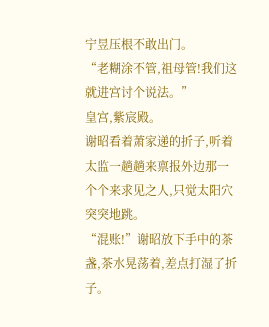宁昱压根不敢出门。
“老糊涂不管,祖母管!我们这就进宫讨个说法。”
皇宫,紫宸殿。
谢昭看着萧家递的折子,听着太监一趟趟来禀报外边那一个个来求见之人,只觉太阳穴突突地跳。
“混账!”谢昭放下手中的茶盏,茶水晃荡着,差点打湿了折子。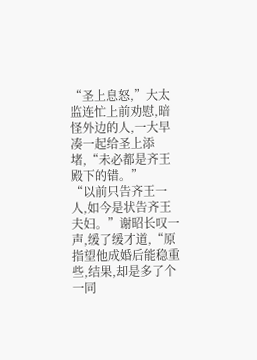“圣上息怒,”大太监连忙上前劝慰,暗怪外边的人,一大早凑一起给圣上添堵,“未必都是齐王殿下的错。”
“以前只告齐王一人,如今是状告齐王夫妇。”谢昭长叹一声,缓了缓才道,“原指望他成婚后能稳重些,结果,却是多了个一同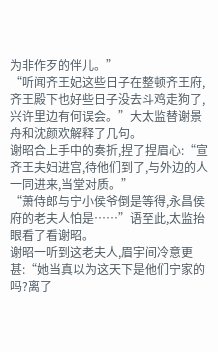为非作歹的伴儿。”
“听闻齐王妃这些日子在整顿齐王府,齐王殿下也好些日子没去斗鸡走狗了,兴许里边有何误会。”大太监替谢景舟和沈颜欢解释了几句。
谢昭合上手中的奏折,捏了捏眉心:“宣齐王夫妇进宫,待他们到了,与外边的人一同进来,当堂对质。”
“萧侍郎与宁小侯爷倒是等得,永昌侯府的老夫人怕是……”语至此,太监抬眼看了看谢昭。
谢昭一听到这老夫人,眉宇间冷意更甚:“她当真以为这天下是他们宁家的吗?离了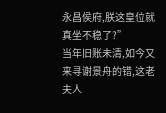永昌侯府,朕这皇位就真坐不稳了?”
当年旧账未清,如今又来寻谢景舟的错,这老夫人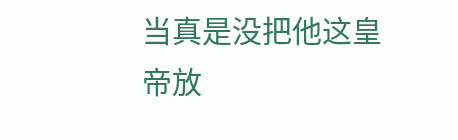当真是没把他这皇帝放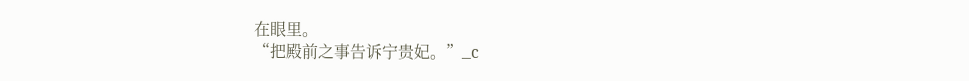在眼里。
“把殿前之事告诉宁贵妃。”_c